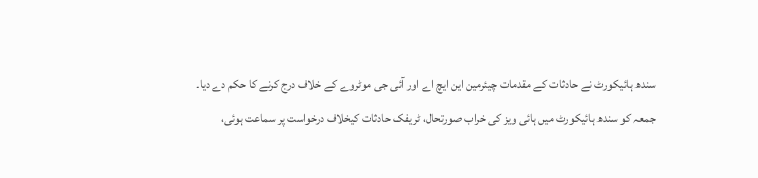سندھ ہائیکورٹ نے حادثات کے مقدمات چیئرمین این ایچ اے اور آئی جی موٹروے کے خلاف درج کرنے کا حکم دے دیا۔
جمعہ کو سندھ ہائیکورٹ میں ہائی ویز کی خراب صورتحال، ٹریفک حادثات کیخلاف درخواست پر سماعت ہوئی،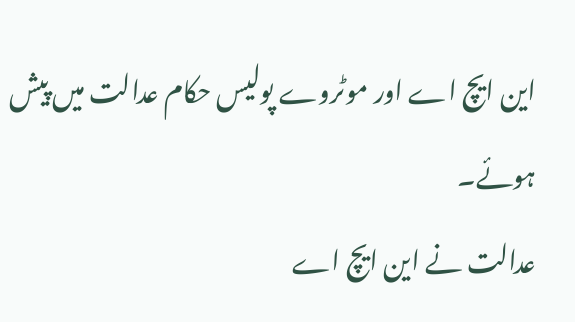این ایچ اے اور موٹروے پولیس حکام عدالت میں پیش ہوئے۔
عدالت نے این ایچ اے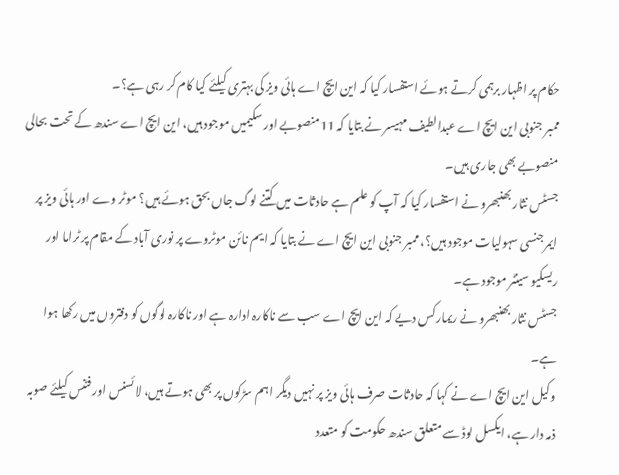حکام پر اظہار برہمی کرتے ہوئے استفسار کیا کہ این ایچ اے ہائی ویز کی بہتری کیلئے کیا کام کر رہی ہے؟۔
ممبر جنوبی این ایچ اے عبدالطیف مہیسر نے بتایا کہ 11منصوبے اور سکیمیں موجود ہیں، این ایچ اے سندھ کے تحت بحالی منصوبے بھی جاری ہیں۔
جسٹس نثار بھنبھرو نے استفسار کیا کہ آپ کو علم ہے حادثات میں کتنے لوگ جاں بحق ہوئے ہیں؟ موٹر وے اور ہائی ویز پر ایمرجنسی سہولیات موجود ہیں؟، ممبر جنوبی این ایچ اے نے بتایا کہ ایم نائن موٹروے پر نوری آباد کے مقام پر ٹراما اور ریسکیو سینٹر موجود ہے۔
جسٹس نثار بھنبھرو نے ریمارکس دیے کہ این ایچ اے سب سے ناکارہ ادارہ ہے اور ناکارہ لوگوں کو دفتروں میں رکھا ہوا ہے۔
وکیل این ایچ اے نے کہا کہ حادثات صرف ہائی ویز پر نہیں دیگر اہم سڑکوں پر بھی ہوتے ہیں، لائسنس اور فٹنس کیلئے صوبہ ذمہ دار ہے، ایکسل لوڈ سے متعلق سندھ حکومت کو متعدد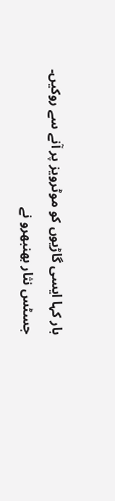بار کہا ایسی گاڑیوں کو موٹرویز پر آنے سے روکیں۔
جسٹس نثار بھنبھرو نے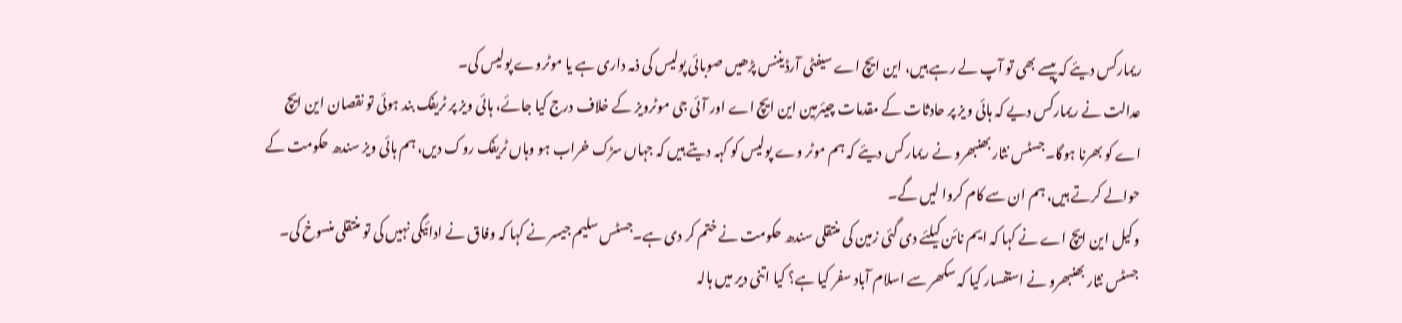ریمارکس دیئے کہ پیسے بھی تو آپ لے رہے ہیں، این ایچ اے سیفٹی آرڈیننس پڑھیں صوبائی پولیس کی ذمہ داری ہے یا موٹروے پولیس کی۔
عدالت نے ریمارکس دیے کہ ہائی ویز پر حادثات کے مقدمات چیئرمین این ایچ اے اور آئی جی موٹرویز کے خلاف درج کیا جائے، ہائی ویز پر ٹریفک بند ہوئی تو نقصان این ایچ اے کو بھرنا ہوگا۔جسٹس نثار بھنبھرو نے ریمارکس دیئے کہ ہم موٹر وے پولیس کو کہہ دیتے ہیں کہ جہاں سڑک خراب ہو وہاں ٹریفک روک دیں، ہم ہائی ویز سندھ حکومت کے حوالے کرتے ہیں، ہم ان سے کام کروا لیں گے۔
وکیل این ایچ اے نے کہا کہ ایم نائن کیلئے دی گئی زمین کی منتقلی سندھ حکومت نے ختم کر دی ہے۔جسٹس سلیم جیسر نے کہا کہ وفاق نے ادائیگی نہیں کی تو منتقلی منسوخ کی۔
جسٹس نثار بھنبھرو نے استفسار کیا کہ سکھر سے اسلام آباد سفر کیا ہے؟ کیا اتنی دیر میں ہالہ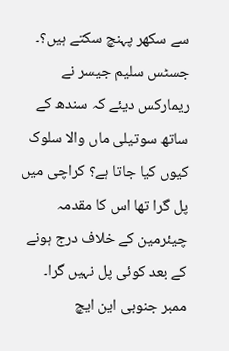سے سکھر پہنچ سکتے ہیں؟۔
جسٹس سلیم جیسر نے ریمارکس دیئے کہ سندھ کے ساتھ سوتیلی ماں والا سلوک کیوں کیا جاتا ہے؟ کراچی میں پل گرا تھا اس کا مقدمہ چیئرمین کے خلاف درج ہونے کے بعد کوئی پل نہیں گرا۔
ممبر جنوبی این ایچ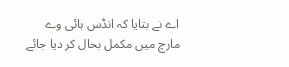اے نے بتایا کہ انڈس ہائی وے مارچ میں مکمل بحال کر دیا جائے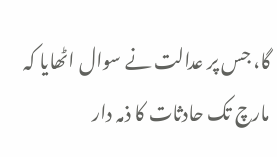گا، جس پر عدالت نے سوال اٹھایا کہ مارچ تک حادثات کا ذمہ دار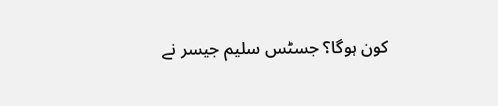کون ہوگا؟ جسٹس سلیم جیسر نے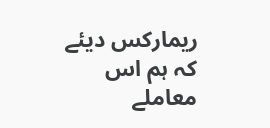ریمارکس دیئے کہ ہم اس معاملے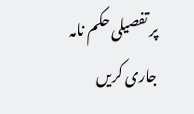پر تفصیلی حکم نامہ جاری کریں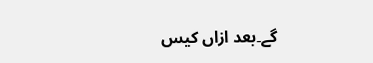گے۔بعد ازاں کیس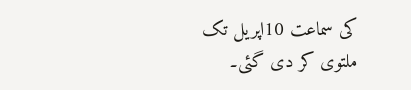کی سماعت 10اپریل تک ملتوی کر دی گئی۔